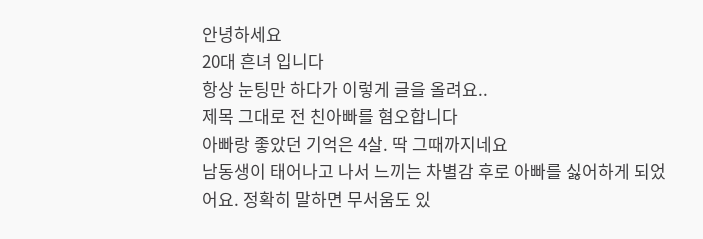안녕하세요
20대 흔녀 입니다
항상 눈팅만 하다가 이렇게 글을 올려요..
제목 그대로 전 친아빠를 혐오합니다
아빠랑 좋았던 기억은 4살. 딱 그때까지네요
남동생이 태어나고 나서 느끼는 차별감 후로 아빠를 싫어하게 되었어요. 정확히 말하면 무서움도 있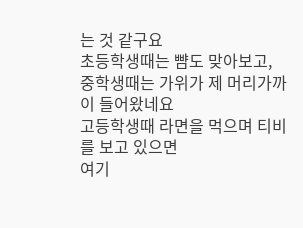는 것 같구요
초등학생때는 뺨도 맞아보고,
중학생때는 가위가 제 머리가까이 들어왔네요
고등학생때 라면을 먹으며 티비를 보고 있으면
여기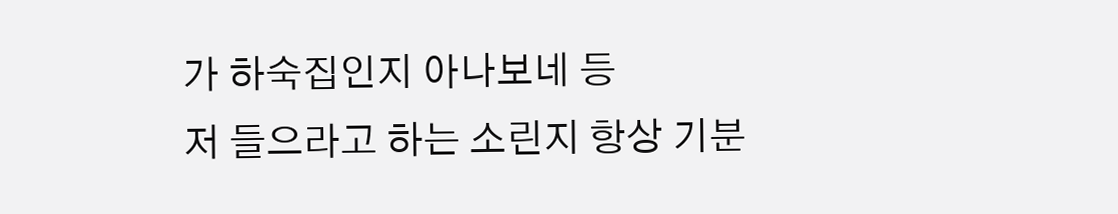가 하숙집인지 아나보네 등
저 들으라고 하는 소린지 항상 기분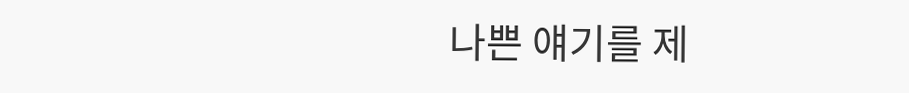나쁜 얘기를 제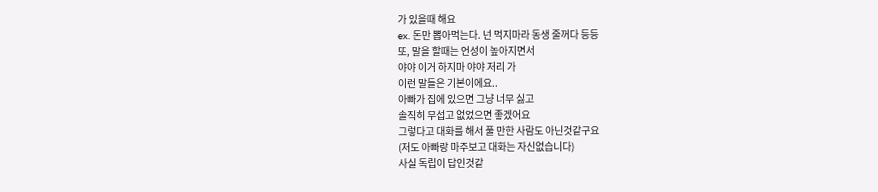가 있을때 해요
ex. 돈만 뽑아먹는다. 넌 먹지마라 동생 줄꺼다 등등
또, 말을 할때는 언성이 높아지면서
야야 이거 하지마 야야 저리 가
이런 말들은 기본이에요..
아빠가 집에 있으면 그냥 너무 싫고
솔직히 무섭고 없었으면 좋겠어요
그렇다고 대화를 해서 풀 만한 사람도 아닌것같구요
(저도 아빠랑 마주보고 대화는 자신없습니다)
사실 독립이 답인것같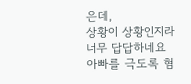은데,
상황이 상황인지라 너무 답답하네요
아빠를 극도록 혐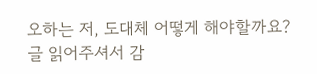오하는 저, 도대체 어떻게 해야할까요?
글 읽어주셔서 감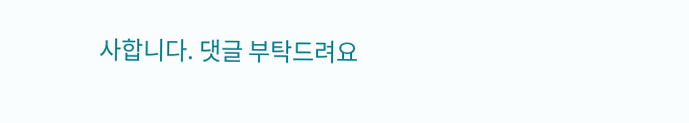사합니다. 댓글 부탁드려요